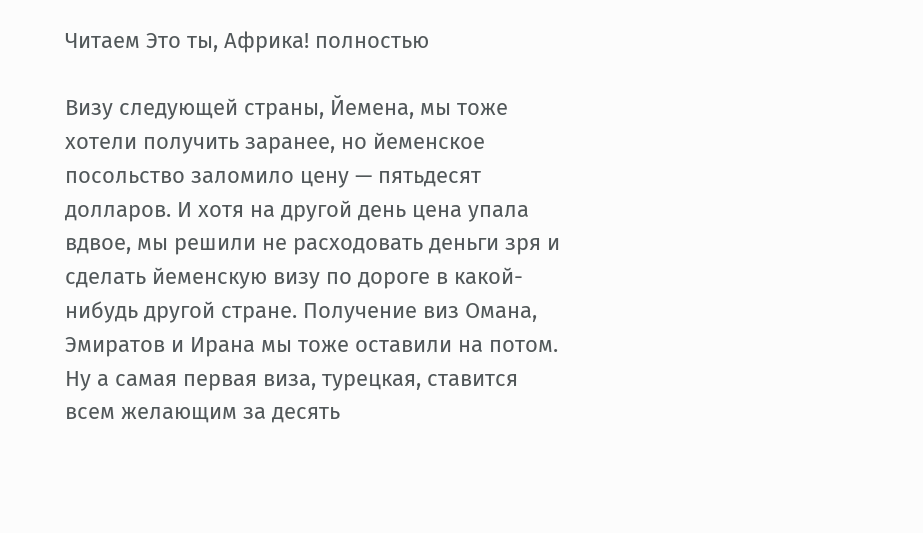Читаем Это ты, Африка! полностью

Визу следующей страны, Йемена, мы тоже хотели получить заранее, но йеменское посольство заломило цену — пятьдесят долларов. И хотя на другой день цена упала вдвое, мы решили не расходовать деньги зря и сделать йеменскую визу по дороге в какой-нибудь другой стране. Получение виз Омана, Эмиратов и Ирана мы тоже оставили на потом. Ну а самая первая виза, турецкая, ставится всем желающим за десять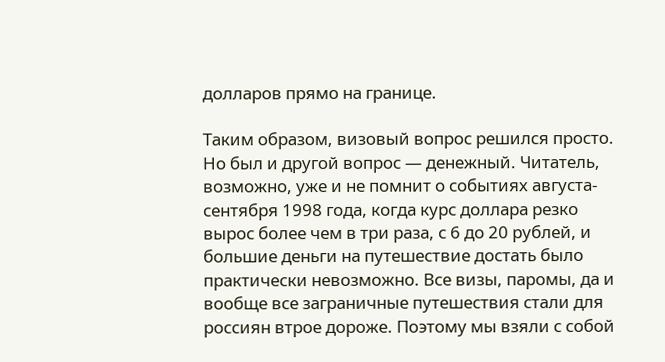долларов прямо на границе.

Таким образом, визовый вопрос решился просто. Но был и другой вопрос — денежный. Читатель, возможно, уже и не помнит о событиях августа-сентября 1998 года, когда курс доллара резко вырос более чем в три раза, с 6 до 20 рублей, и большие деньги на путешествие достать было практически невозможно. Все визы, паромы, да и вообще все заграничные путешествия стали для россиян втрое дороже. Поэтому мы взяли с собой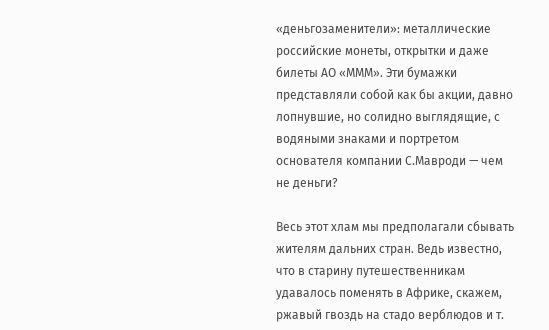«деньгозаменители»: металлические российские монеты, открытки и даже билеты АО «МММ». Эти бумажки представляли собой как бы акции, давно лопнувшие, но солидно выглядящие, с водяными знаками и портретом основателя компании С.Мавроди — чем не деньги?

Весь этот хлам мы предполагали сбывать жителям дальних стран. Ведь известно, что в старину путешественникам удавалось поменять в Африке, скажем, ржавый гвоздь на стадо верблюдов и т.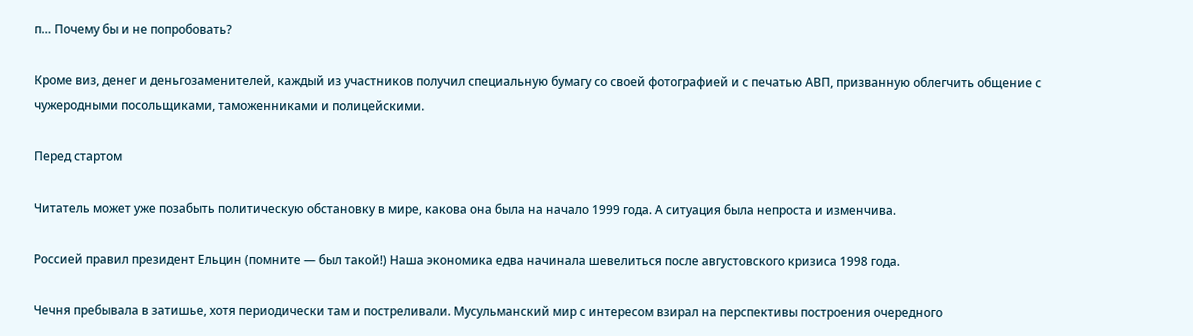п… Почему бы и не попробовать?

Кроме виз, денег и деньгозаменителей, каждый из участников получил специальную бумагу со своей фотографией и с печатью АВП, призванную облегчить общение с чужеродными посольщиками, таможенниками и полицейскими.

Перед стартом

Читатель может уже позабыть политическую обстановку в мире, какова она была на начало 1999 года. А ситуация была непроста и изменчива.

Россией правил президент Ельцин (помните — был такой!) Наша экономика едва начинала шевелиться после августовского кризиса 1998 года.

Чечня пребывала в затишье, хотя периодически там и постреливали. Мусульманский мир с интересом взирал на перспективы построения очередного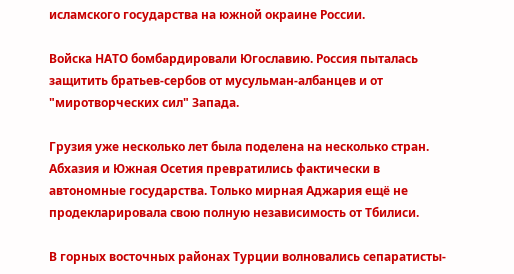исламского государства на южной окраине России.

Войска НАТО бомбардировали Югославию. Россия пыталась защитить братьев-сербов от мусульман-албанцев и от "миротворческих сил" Запада.

Грузия уже несколько лет была поделена на несколько стран. Абхазия и Южная Осетия превратились фактически в автономные государства. Только мирная Аджария ещё не продекларировала свою полную независимость от Тбилиси.

В горных восточных районах Турции волновались сепаратисты-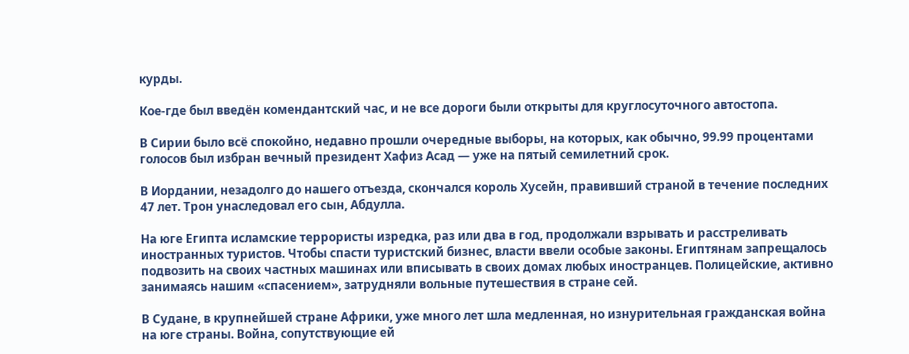курды.

Кое-где был введён комендантский час, и не все дороги были открыты для круглосуточного автостопа.

В Сирии было всё спокойно, недавно прошли очередные выборы, на которых, как обычно, 99.99 процентами голосов был избран вечный президент Хафиз Асад — уже на пятый семилетний срок.

В Иордании, незадолго до нашего отъезда, скончался король Хусейн, правивший страной в течение последних 47 лет. Трон унаследовал его сын, Абдулла.

На юге Египта исламские террористы изредка, раз или два в год, продолжали взрывать и расстреливать иностранных туристов. Чтобы спасти туристский бизнес, власти ввели особые законы. Египтянам запрещалось подвозить на своих частных машинах или вписывать в своих домах любых иностранцев. Полицейские, активно занимаясь нашим «спасением», затрудняли вольные путешествия в стране сей.

В Судане, в крупнейшей стране Африки, уже много лет шла медленная, но изнурительная гражданская война на юге страны. Война, сопутствующие ей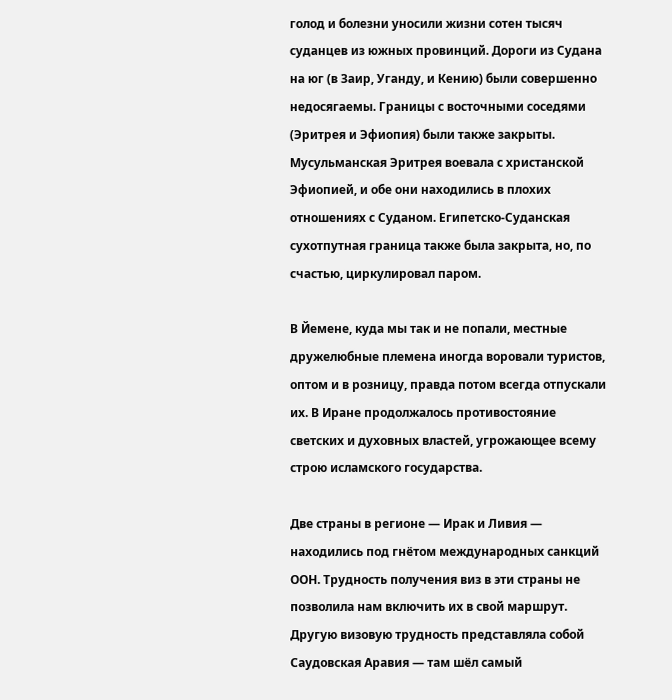голод и болезни уносили жизни сотен тысяч суданцев из южных провинций. Дороги из Судана на юг (в Заир, Уганду, и Кению) были совершенно недосягаемы. Границы с восточными соседями (Эритрея и Эфиопия) были также закрыты. Мусульманская Эритрея воевала с христанской Эфиопией, и обе они находились в плохих отношениях с Суданом. Египетско-Суданская сухотпутная граница также была закрыта, но, по счастью, циркулировал паром.

В Йемене, куда мы так и не попали, местные дружелюбные племена иногда воровали туристов, оптом и в розницу, правда потом всегда отпускали их. В Иране продолжалось противостояние светских и духовных властей, угрожающее всему строю исламского государства.

Две страны в регионе — Ирак и Ливия — находились под гнётом международных санкций ООН. Трудность получения виз в эти страны не позволила нам включить их в свой маршрут. Другую визовую трудность представляла собой Саудовская Аравия — там шёл самый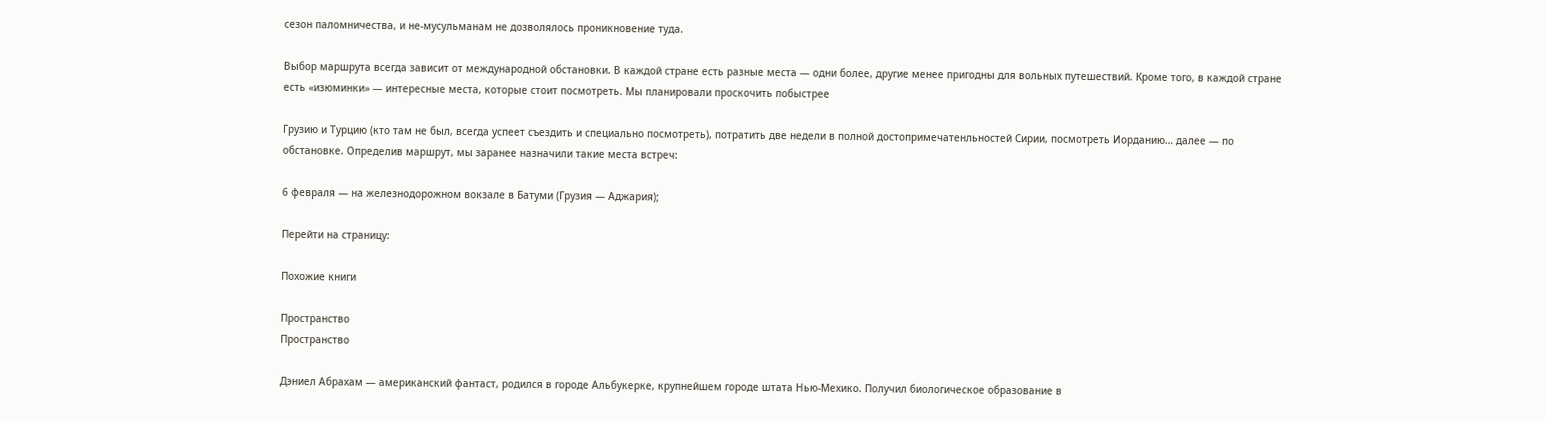сезон паломничества, и не-мусульманам не дозволялось проникновение туда.

Выбор маршрута всегда зависит от международной обстановки. В каждой стране есть разные места — одни более, другие менее пригодны для вольных путешествий. Кроме того, в каждой стране есть «изюминки» — интересные места, которые стоит посмотреть. Мы планировали проскочить побыстрее

Грузию и Турцию (кто там не был, всегда успеет съездить и специально посмотреть), потратить две недели в полной достопримечатенльностей Сирии, посмотреть Иорданию… далее — по обстановке. Определив маршрут, мы заранее назначили такие места встреч:

6 февраля — на железнодорожном вокзале в Батуми (Грузия — Аджария);

Перейти на страницу:

Похожие книги

Пространство
Пространство

Дэниел Абрахам — американский фантаст, родился в городе Альбукерке, крупнейшем городе штата Нью-Мехико. Получил биологическое образование в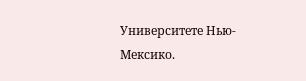Университете Нью-Мексико.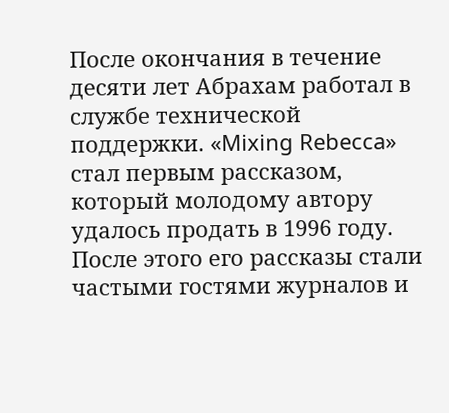После окончания в течение десяти лет Абрахам работал в службе технической поддержки. «Mixing Rebecca» стал первым рассказом, который молодому автору удалось продать в 1996 году. После этого его рассказы стали частыми гостями журналов и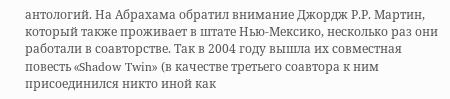антологий. На Абрахама обратил внимание Джордж Р.Р. Мартин, который также проживает в штате Нью-Мексико, несколько раз они работали в соавторстве. Так в 2004 году вышла их совместная повесть «Shadow Twin» (в качестве третьего соавтора к ним присоединился никто иной как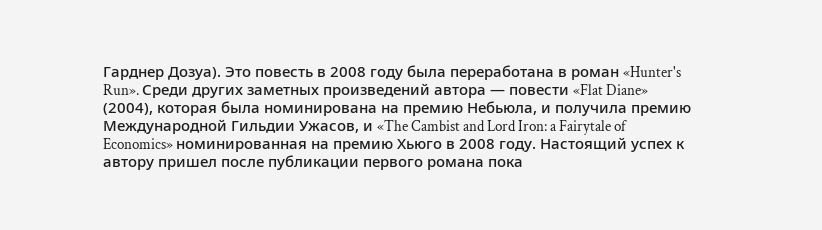Гарднер Дозуа). Это повесть в 2008 году была переработана в роман «Hunter's Run». Среди других заметных произведений автора — повести «Flat Diane» (2004), которая была номинирована на премию Небьюла, и получила премию Международной Гильдии Ужасов, и «The Cambist and Lord Iron: a Fairytale of Economics» номинированная на премию Хьюго в 2008 году. Настоящий успех к автору пришел после публикации первого романа пока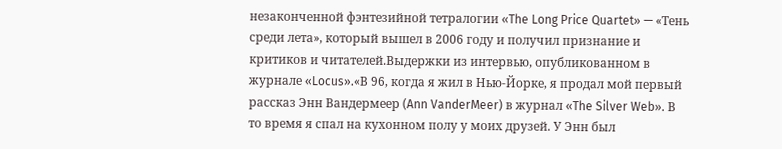незаконченной фэнтезийной тетралогии «The Long Price Quartet» — «Тень среди лета», который вышел в 2006 году и получил признание и критиков и читателей.Выдержки из интервью, опубликованном в журнале «Locus».«В 96, когда я жил в Нью-Йорке, я продал мой первый рассказ Энн Вандермеер (Ann VanderMeer) в журнал «The Silver Web». В то время я спал на кухонном полу у моих друзей. У Энн был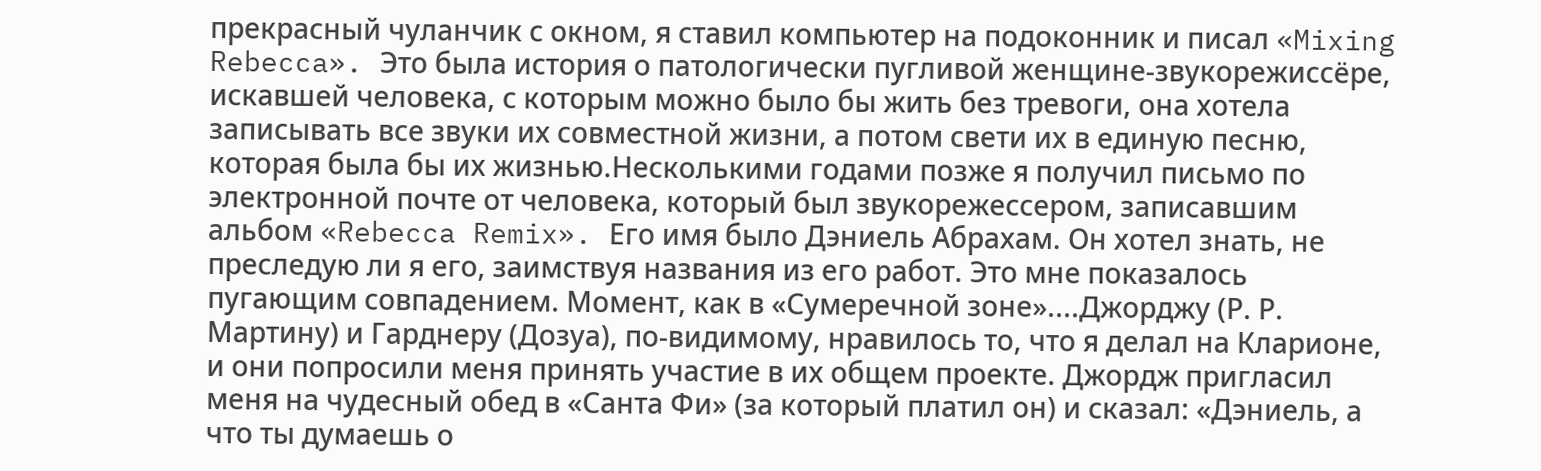прекрасный чуланчик с окном, я ставил компьютер на подоконник и писал «Mixing Rebecca». Это была история о патологически пугливой женщине-звукорежиссёре, искавшей человека, с которым можно было бы жить без тревоги, она хотела записывать все звуки их совместной жизни, а потом свети их в единую песню, которая была бы их жизнью.Несколькими годами позже я получил письмо по электронной почте от человека, который был звукорежессером, записавшим альбом «Rebecca Remix». Его имя было Дэниель Абрахам. Он хотел знать, не преследую ли я его, заимствуя названия из его работ. Это мне показалось пугающим совпадением. Момент, как в «Сумеречной зоне»....Джорджу (Р. Р. Мартину) и Гарднеру (Дозуа), по-видимому, нравилось то, что я делал на Кларионе, и они попросили меня принять участие в их общем проекте. Джордж пригласил меня на чудесный обед в «Санта Фи» (за который платил он) и сказал: «Дэниель, а что ты думаешь о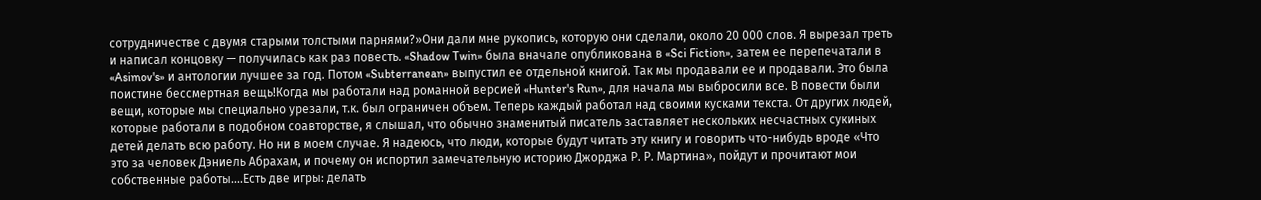сотрудничестве с двумя старыми толстыми парнями?»Они дали мне рукопись, которую они сделали, около 20 000 слов. Я вырезал треть и написал концовку — получилась как раз повесть. «Shadow Twin» была вначале опубликована в «Sci Fiction», затем ее перепечатали в «Asimov's» и антологии лучшее за год. Потом «Subterranean» выпустил ее отдельной книгой. Так мы продавали ее и продавали. Это была поистине бессмертная вещь!Когда мы работали над романной версией «Hunter's Run», для начала мы выбросили все. В повести были вещи, которые мы специально урезали, т.к. был ограничен объем. Теперь каждый работал над своими кусками текста. От других людей, которые работали в подобном соавторстве, я слышал, что обычно знаменитый писатель заставляет нескольких несчастных сукиных детей делать всю работу. Но ни в моем случае. Я надеюсь, что люди, которые будут читать эту книгу и говорить что-нибудь вроде «Что это за человек Дэниель Абрахам, и почему он испортил замечательную историю Джорджа Р. Р. Мартина», пойдут и прочитают мои собственные работы....Есть две игры: делать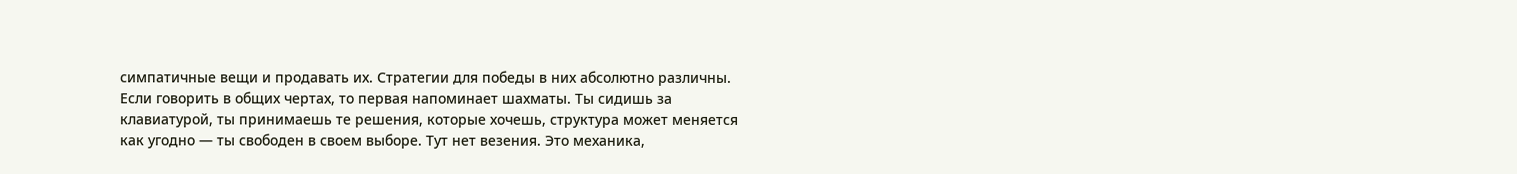симпатичные вещи и продавать их. Стратегии для победы в них абсолютно различны. Если говорить в общих чертах, то первая напоминает шахматы. Ты сидишь за клавиатурой, ты принимаешь те решения, которые хочешь, структура может меняется как угодно — ты свободен в своем выборе. Тут нет везения. Это механика,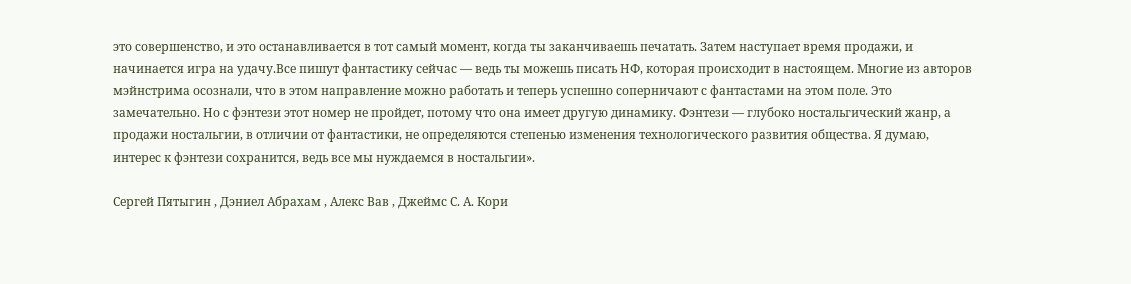это совершенство, и это останавливается в тот самый момент, когда ты заканчиваешь печатать. Затем наступает время продажи, и начинается игра на удачу.Все пишут фантастику сейчас — ведь ты можешь писать НФ, которая происходит в настоящем. Многие из авторов мэйнстрима осознали, что в этом направление можно работать и теперь успешно соперничают с фантастами на этом поле. Это замечательно. Но с фэнтези этот номер не пройдет, потому что она имеет другую динамику. Фэнтези — глубоко ностальгический жанр, а продажи ностальгии, в отличии от фантастики, не определяются степенью изменения технологического развития общества. Я думаю, интерес к фэнтези сохранится, ведь все мы нуждаемся в ностальгии».

Сергей Пятыгин , Дэниел Абрахам , Алекс Вав , Джеймс С. А. Кори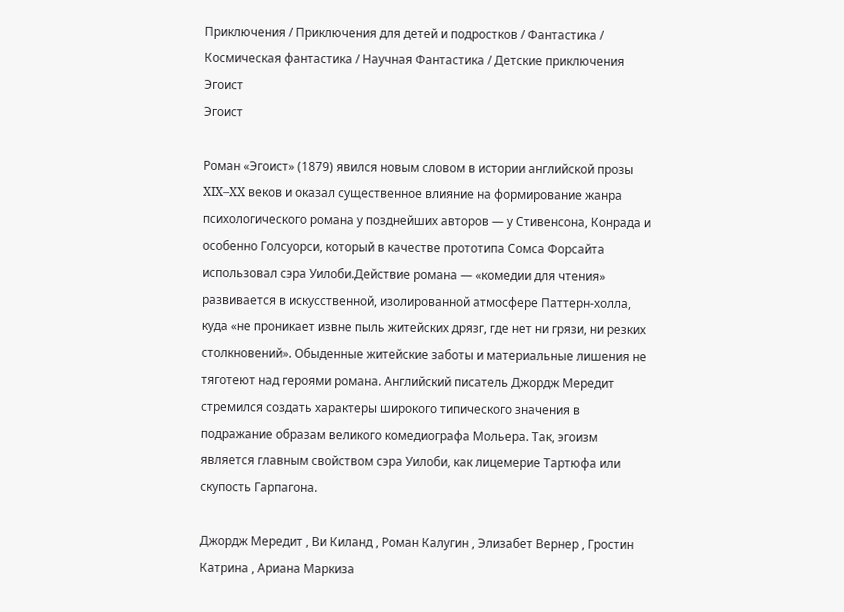Приключения / Приключения для детей и подростков / Фантастика / Космическая фантастика / Научная Фантастика / Детские приключения
Эгоист
Эгоист

Роман «Эгоист» (1879) явился новым словом в истории английской прозы XIX–XX веков и оказал существенное влияние на формирование жанра психологического романа у позднейших авторов — у Стивенсона, Конрада и особенно Голсуорси, который в качестве прототипа Сомса Форсайта использовал сэра Уилоби.Действие романа — «комедии для чтения» развивается в искусственной, изолированной атмосфере Паттерн-холла, куда «не проникает извне пыль житейских дрязг, где нет ни грязи, ни резких столкновений». Обыденные житейские заботы и материальные лишения не тяготеют над героями романа. Английский писатель Джордж Мередит стремился создать характеры широкого типического значения в подражание образам великого комедиографа Мольера. Так, эгоизм является главным свойством сэра Уилоби, как лицемерие Тартюфа или скупость Гарпагона.

Джордж Мередит , Ви Киланд , Роман Калугин , Элизабет Вернер , Гростин Катрина , Ариана Маркиза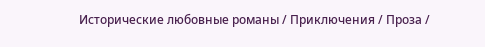Исторические любовные романы / Приключения / Проза /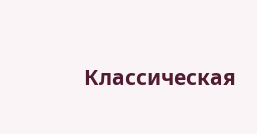Классическая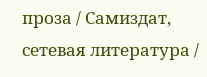проза / Самиздат, сетевая литература /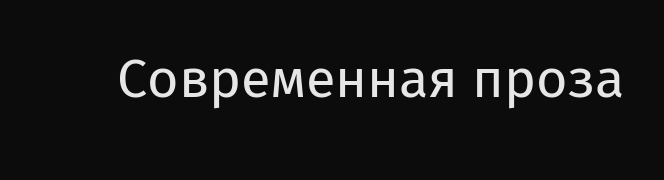Современная проза